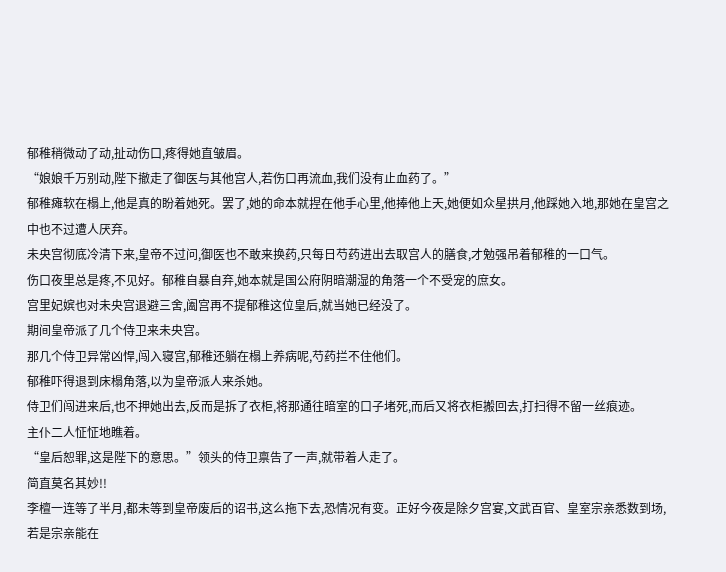郁稚稍微动了动,扯动伤口,疼得她直皱眉。
“娘娘千万别动,陛下撤走了御医与其他宫人,若伤口再流血,我们没有止血药了。”
郁稚瘫软在榻上,他是真的盼着她死。罢了,她的命本就捏在他手心里,他捧他上天,她便如众星拱月,他踩她入地,那她在皇宫之中也不过遭人厌弃。
未央宫彻底冷清下来,皇帝不过问,御医也不敢来换药,只每日芍药进出去取宫人的膳食,才勉强吊着郁稚的一口气。
伤口夜里总是疼,不见好。郁稚自暴自弃,她本就是国公府阴暗潮湿的角落一个不受宠的庶女。
宫里妃嫔也对未央宫退避三舍,阖宫再不提郁稚这位皇后,就当她已经没了。
期间皇帝派了几个侍卫来未央宫。
那几个侍卫异常凶悍,闯入寝宫,郁稚还躺在榻上养病呢,芍药拦不住他们。
郁稚吓得退到床榻角落,以为皇帝派人来杀她。
侍卫们闯进来后,也不押她出去,反而是拆了衣柜,将那通往暗室的口子堵死,而后又将衣柜搬回去,打扫得不留一丝痕迹。
主仆二人怔怔地瞧着。
“皇后恕罪,这是陛下的意思。”领头的侍卫禀告了一声,就带着人走了。
简直莫名其妙!!
李檀一连等了半月,都未等到皇帝废后的诏书,这么拖下去,恐情况有变。正好今夜是除夕宫宴,文武百官、皇室宗亲悉数到场,若是宗亲能在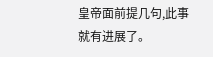皇帝面前提几句,此事就有进展了。